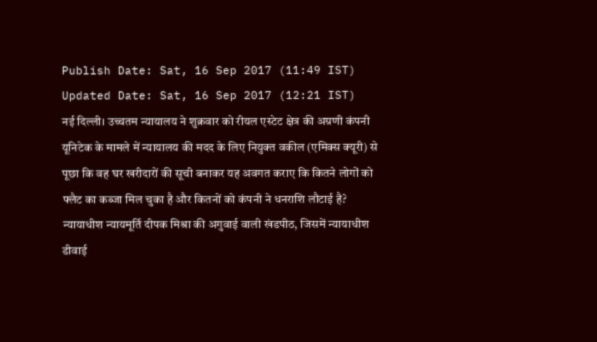Publish Date: Sat, 16 Sep 2017 (11:49 IST)
Updated Date: Sat, 16 Sep 2017 (12:21 IST)
नई दिल्ली। उच्चतम न्यायालय ने शुक्रवार को रीयल एस्टेट क्षेत्र की अग्रणी कंपनी यूनिटेक के मामले में न्यायालय की मदद के लिए नियुक्त वकील (एमिक्स क्यूरी) से पूछा कि वह घर खरीदारों की सूची बनाकर यह अवगत कराए कि कितने लोगों को फ्लैट का कब्जा मिल चुका है और कितनों को कंपनी ने धनराशि लौटाई है?
न्यायाधीश न्यायमूर्ति दीपक मिश्रा की अगुवाई वाली खंडपीठ, जिसमें न्यायाधीश डीवाई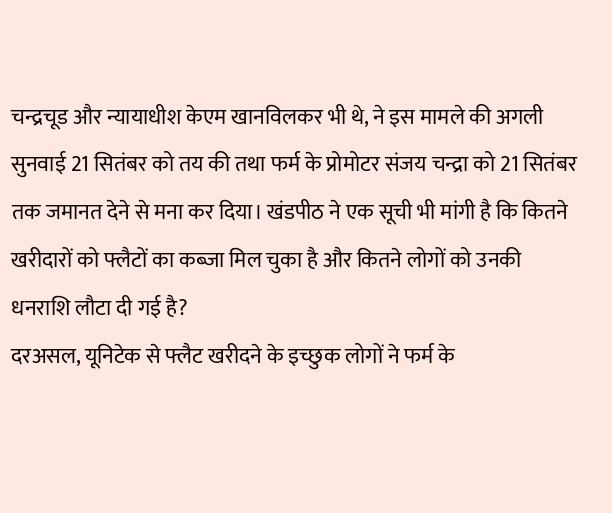चन्द्रचूड और न्यायाधीश केएम खानविलकर भी थे, ने इस मामले की अगली सुनवाई 21 सितंबर को तय की तथा फर्म के प्रोमोटर संजय चन्द्रा को 21 सितंबर तक जमानत देने से मना कर दिया। खंडपीठ ने एक सूची भी मांगी है कि कितने खरीदारों को फ्लैटों का कब्जा मिल चुका है और कितने लोगों को उनकी धनराशि लौटा दी गई है?
दरअसल, यूनिटेक से फ्लैट खरीदने के इच्छुक लोगों ने फर्म के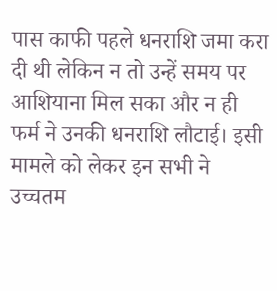पास काफी पहले धनराशि जमा करा दी थी लेकिन न तो उन्हें समय पर आशियाना मिल सका और न ही फर्म ने उनकी धनराशि लौटाई। इसी मामले को लेकर इन सभी ने उच्चतम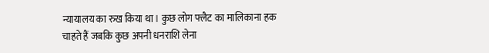न्यायालय का रुख किया था। कुछ लोग फ्लैट का मालिकाना हक चाहते हैं जबकि कुछ अपनी धनराशि लेना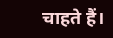चाहते हैं।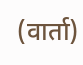(वार्ता)